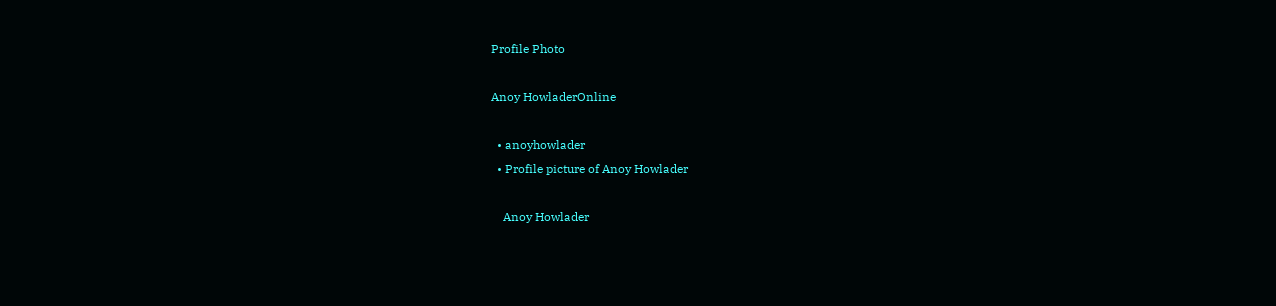Profile Photo

Anoy HowladerOnline

  • anoyhowlader
  • Profile picture of Anoy Howlader

    Anoy Howlader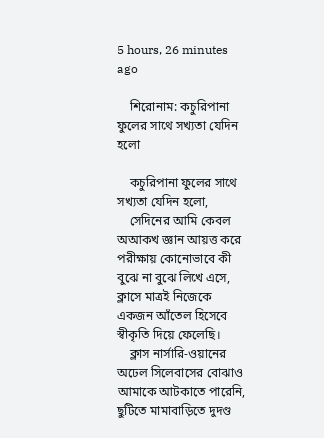5 hours, 26 minutes ago

    শিরোনাম: কচুরিপানা ফুলের সাথে সখ্যতা যেদিন হলো

    কচুরিপানা ফুলের সাথে সখ্যতা যেদিন হলো,
    সেদিনের আমি কেবল অআকখ জ্ঞান আয়ত্ত করে পরীক্ষায় কোনোভাবে কী বুঝে না বুঝে লিখে এসে, ক্লাসে মাত্রই নিজেকে একজন আঁতেল হিসেবে স্বীকৃতি দিয়ে ফেলেছি।
    ক্লাস নার্সারি-ওয়ানের অঢেল সিলেবাসের বোঝাও আমাকে আটকাতে পারেনি, ছুটিতে মামাবাড়িতে দুদণ্ড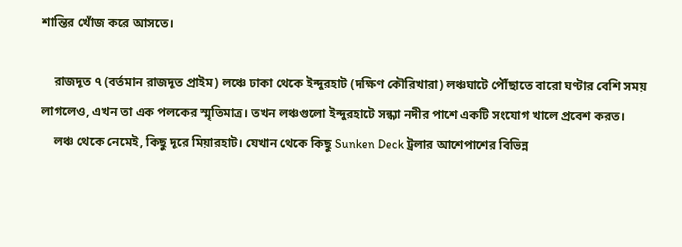শান্তির খোঁজ করে আসতে।

    রাজদূত ৭ (বর্তমান রাজদূত প্রাইম) লঞ্চে ঢাকা থেকে ইন্দুরহাট (দক্ষিণ কৌরিখারা) লঞ্চঘাটে পৌঁছাতে বারো ঘণ্টার বেশি সময় লাগলেও, এখন তা এক পলকের স্মৃতিমাত্র। তখন লঞ্চগুলো ইন্দুরহাটে সন্ধ্যা নদীর পাশে একটি সংযোগ খালে প্রবেশ করত।
    লঞ্চ থেকে নেমেই, কিছু দূরে মিয়ারহাট। যেখান থেকে কিছু Sunken Deck ট্রলার আশেপাশের বিভিন্ন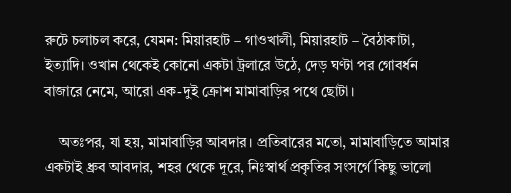রুটে চলাচল করে, যেমন: মিয়ারহাট – গাওখালী, মিয়ারহাট – বৈঠাকাটা, ইত্যাদি। ওখান থেকেই কোনো একটা ট্রলারে উঠে, দেড় ঘণ্টা পর গোবর্ধন বাজারে নেমে, আরো এক-দুই ক্রোশ মামাবাড়ির পথে ছোটা।

    অতঃপর, যা হয়, মামাবাড়ির আবদার। প্রতিবারের মতো, মামাবাড়িতে আমার একটাই ধ্রুব আবদার, শহর থেকে দূরে, নিঃস্বার্থ প্রকৃতির সংসর্গে কিছু ভালো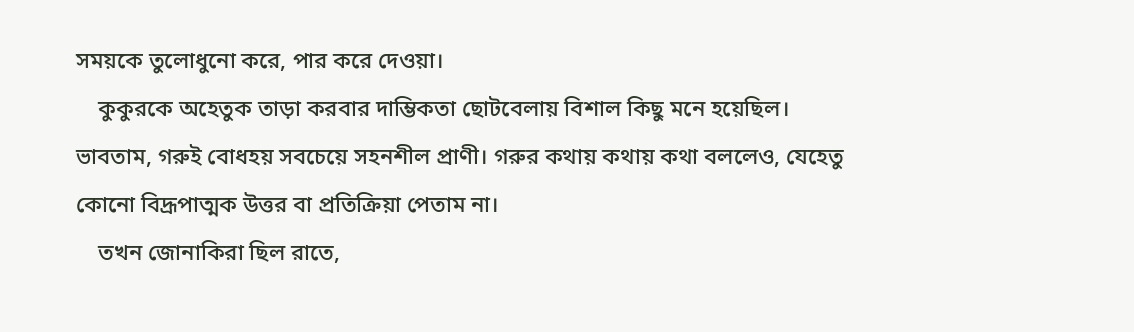সময়কে তুলোধুনো করে, পার করে দেওয়া।
    কুকুরকে অহেতুক তাড়া করবার দাম্ভিকতা ছোটবেলায় বিশাল কিছু মনে হয়েছিল। ভাবতাম, গরুই বোধহয় সবচেয়ে সহনশীল প্রাণী। গরুর কথায় কথায় কথা বললেও, যেহেতু কোনো বিদ্রূপাত্মক উত্তর বা প্রতিক্রিয়া পেতাম না।
    তখন জোনাকিরা ছিল রাতে,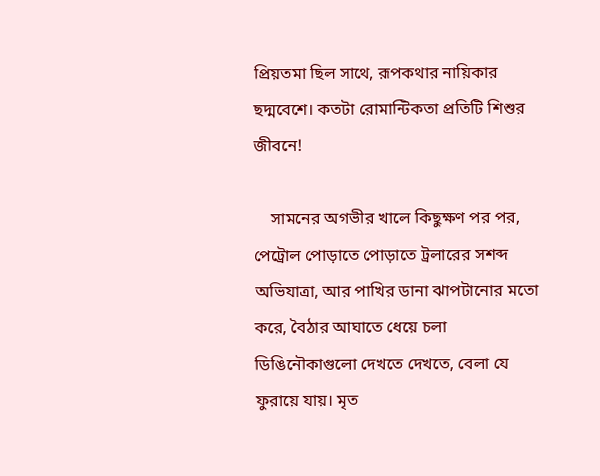প্রিয়তমা ছিল সাথে, রূপকথার নায়িকার ছদ্মবেশে। কতটা রোমান্টিকতা প্রতিটি শিশুর জীবনে!

    সামনের অগভীর খালে কিছুক্ষণ পর পর, পেট্রোল পোড়াতে পোড়াতে ট্রলারের সশব্দ অভিযাত্রা, আর পাখির ডানা ঝাপটানোর মতো করে, বৈঠার আঘাতে ধেয়ে চলা ডিঙিনৌকাগুলো দেখতে দেখতে, বেলা যে ফুরায়ে যায়। মৃত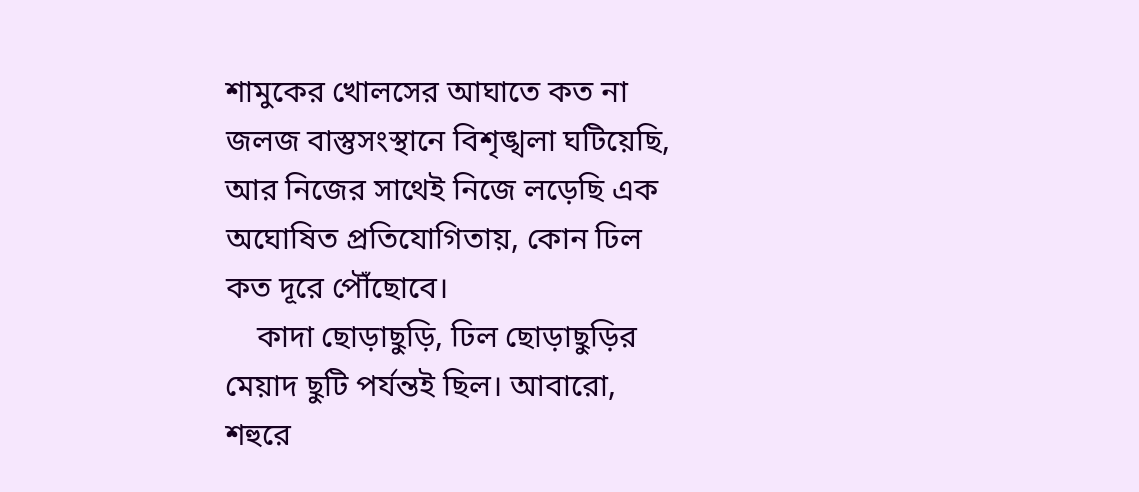শামুকের খোলসের আঘাতে কত না জলজ বাস্তুসংস্থানে বিশৃঙ্খলা ঘটিয়েছি, আর নিজের সাথেই নিজে লড়েছি এক অঘোষিত প্রতিযোগিতায়, কোন ঢিল কত দূরে পৌঁছোবে।
    কাদা ছোড়াছুড়ি, ঢিল ছোড়াছুড়ির মেয়াদ ছুটি পর্যন্তই ছিল। আবারো, শহুরে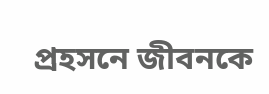প্রহসনে জীবনকে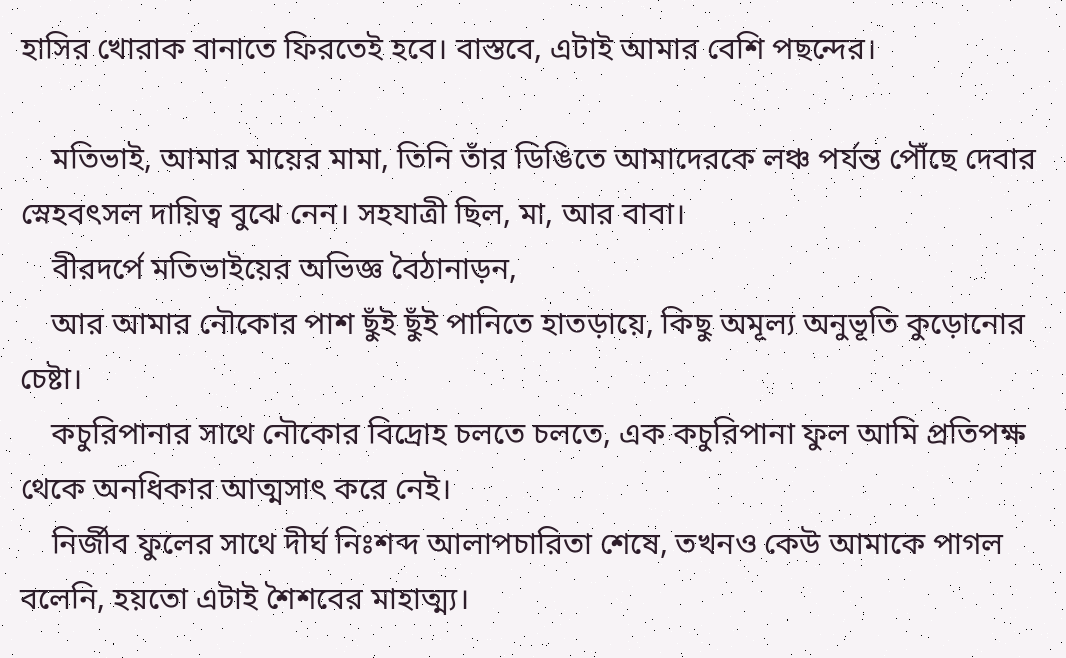হাসির খোরাক বানাতে ফিরতেই হবে। বাস্তবে, এটাই আমার বেশি পছন্দের।

    মতিভাই, আমার মায়ের মামা, তিনি তাঁর ডিঙিতে আমাদেরকে লঞ্চ পর্যন্ত পৌঁছে দেবার স্নেহবৎসল দায়িত্ব বুঝে নেন। সহযাত্রী ছিল, মা, আর বাবা।
    বীরদর্পে মতিভাইয়ের অভিজ্ঞ বৈঠানাড়ন,
    আর আমার নৌকোর পাশ ছুঁই ছুঁই পানিতে হাতড়ায়ে, কিছু অমূল্য অনুভূতি কুড়োনোর চেষ্টা।
    কচুরিপানার সাথে নৌকোর বিদ্রোহ চলতে চলতে, এক কচুরিপানা ফুল আমি প্রতিপক্ষ থেকে অনধিকার আত্মসাৎ করে নেই।
    নির্জীব ফুলের সাথে দীর্ঘ নিঃশব্দ আলাপচারিতা শেষে, তখনও কেউ আমাকে পাগল বলেনি, হয়তো এটাই শৈশবের মাহাত্ম্য।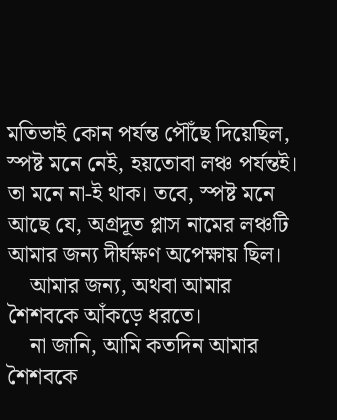মতিভাই কোন পর্যন্ত পৌঁছে দিয়েছিল, স্পষ্ট মনে নেই, হয়তোবা লঞ্চ পর্যন্তই। তা মনে না-ই থাক। তবে, স্পষ্ট মনে আছে যে, অগ্রদূত প্লাস নামের লঞ্চটি আমার জন্য দীর্ঘক্ষণ অপেক্ষায় ছিল।
    আমার জন্য, অথবা আমার শৈশবকে আঁকড়ে ধরতে।
    না জানি, আমি কতদিন আমার শৈশবকে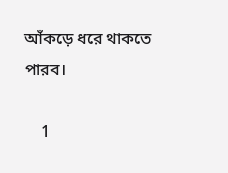আঁকড়ে ধরে থাকতে পারব।

    1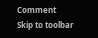Comment
Skip to toolbar